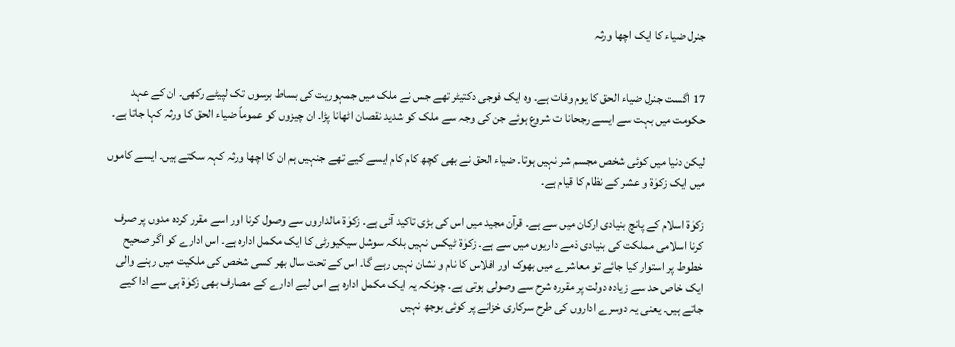جنرل ضیاء کا ایک اچھا ورثہ


17 اگست جنرل ضیاء الحق کا یوم وفات ہے۔ وہ ایک فوجی دکتیٹر تھے جس نے ملک میں جمہوریت کی بساط برسوں تک لپیٹے رکھی۔ ان کے عہد حکومت میں بہت سے ایسے رجحانا ت شروع ہوئے جن کی وجہ سے ملک کو شدید نقصان اٹھانا پڑا۔ ان چیزوں کو عموماً ضیاء الحق کا ورثہ کہا جاتا ہے۔

لیکن دنیا میں کوئی شخص مجسم شر نہیں ہوتا۔ ضیاء الحق نے بھی کچھ کام کام ایسے کیے تھے جنہیں ہم ان کا اچھا ورثہ کہہ سکتے ہیں۔ ایسے کاموں میں ایک زکوٰۃ و عشر کے نظام کا قیام ہے۔

زکوٰۃ اسلام کے پانچ بنیادی ارکان میں سے ہے۔ قرآن مجید میں اس کی بڑی تاکید آئی ہے۔ زکوٰۃ مالداروں سے وصول کرنا اور اسے مقرر کردہ مدوں پر صرف کرنا اسلامی مملکت کی بنیادی ذمے داریوں میں سے ہے۔ زکوٰۃ ٹیکس نہیں بلکہ سوشل سیکیورٹی کا ایک مکمل ادارہ ہے۔ اس ادارے کو اگر صحیح خطوط پر استوار کیا جائے تو معاشرے میں بھوک اور افلاس کا نام و نشان نہیں رہے گا۔ اس کے تحت سال بھر کسی شخص کی ملکیت میں رہنے والی ایک خاص حد سے زیادہ دولت پر مقررہ شرح سے وصولی ہوتی ہے۔ چونکہ یہ ایک مکمل ادارہ ہے اس لیے ادارے کے مصارف بھی زکوٰۃ ہی سے ادا کیے جاتے ہیں۔ یعنی یہ دوسرے اداروں کی طرح سرکاری خزانے پر کوئی بوجھ نہیں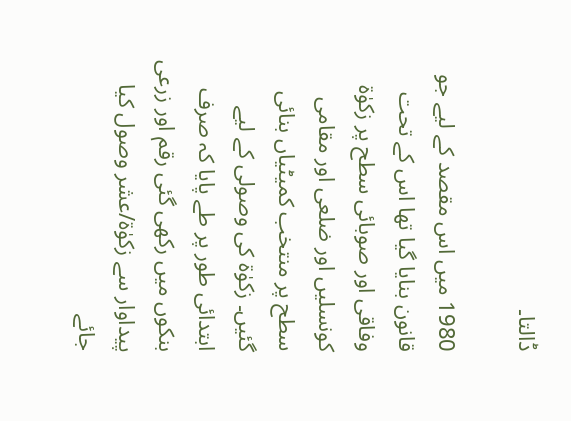ڈالتا۔

1980 میں اس مقصد کے لیے جو قانون بنایا گیا تھا اس کے تحت وفاقی اور صوبائی سطح پر زکوٰۃ کونسلیں اور ضلعی اور مقامی سطح پر منتخب کمیٹیاں بنائی گئیں۔ زکوٰۃ کی وصولی کے لیے ابتدائی طور پر طے پایا کہ صرف بنکوں میں رکھی گئی رقم اور زرعی پیداوار سے زکوٰۃ/عشر وصول کیا جائے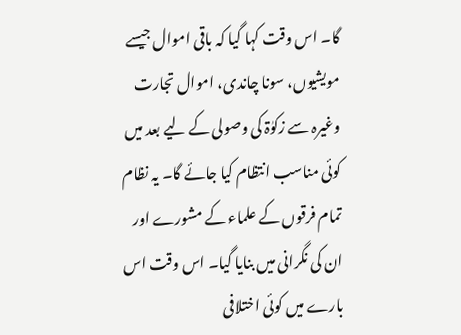گا۔ اس وقت کہا گیا کہ باقی اموال جیسے مویشیوں، سونا چاندی، اموال تجارت وغیرہ سے زکوٰۃ کی وصولی کے لیے بعد میں کوئی مناسب انتظام کیا جائے گا۔ یہ نظام تمام فرقوں کے علماء کے مشورے اور ان کی نگرانی میں بنایا گیا۔ اس وقت اس بارے میں کوئی اختلافی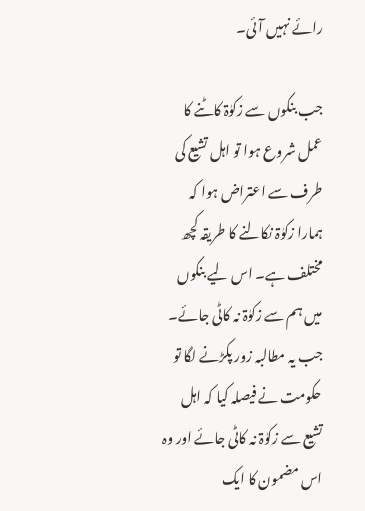رائے نہیں آئی۔

جب بنکوں سے زکوٰۃ کاٹنے کا عمل شروع ہوا تو اہل تشیع کی طرف سے اعتراض ہوا کہ ہمارا زکوٰۃ نکالنے کا طریقہ کچھ مختلف ہے۔ اس لیے بنکوں میں ہم سے زکوٰۃ نہ کاٹی جائے۔ جب یہ مطالبہ زور پکڑنے لگا تو حکومت نے فیصلہ کیا کہ اہل تشیع سے زکوٰۃ نہ کاٹی جائے اور وہ اس مضمون کا ایک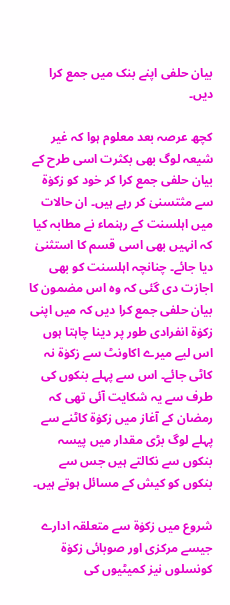بیان حلفی اپنے بنک میں جمع کرا دیں۔

کچھ عرصہ بعد معلوم ہوا کہ غیر شیعہ لوگ بھی بکثرت اسی طرح کے بیان حلفی جمع کرا کر خود کو زکوٰۃ سے مثتسنیٰ کر رہے ہیں۔ ان حالات میں اہلسنت کے رہنماء نے مطابہ کیا کہ انہیں بھی اسی قسم کا استثنیٰ دیا جائے۔ چنانچہ اہلسنت کو بھی اجازت دی گئی کہ وہ اس مضمون کا بیان حلفی جمع کرا دیں کہ میں اپنی زکوٰۃ انفرادی طور پر دینا چاہتا ہوں اس لیے میرے اکاونٹ سے زکوٰۃ نہ کاٹی جائے۔ اس سے پہلے بنکوں کی طرف سے یہ شکایت آئی تھی کہ رمضان کے آغاز میں زکوٰۃ کاٹنے سے پہلے لوگ بڑی مقدار میں پیسہ بنکوں سے نکالتے ہیں جس سے بنکوں کو کیش کے مسائل ہوتے ہیں۔

شروع میں زکوٰۃ سے متعلقہ ادارے جیسے مرکزی اور صوبائی زکوٰۃ کونسلوں نیز کمیٹیوں کی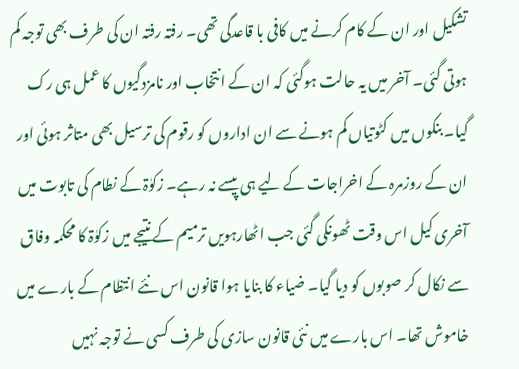تشکیل اور ان کے کام کرنے میں کافی با قاعدگی تھی۔ رفتہ رفتہ ان کی طرف بھی توجہ کم ہوتی گئی۔ آخر میں یہ حالت ہوگئی کہ ان کے انتخاب اور نامزدگیوں کا عمل ہی رک گیا۔ بنکوں میں کٹوتیاں کم ہونے سے ان اداروں کو رقوم کی ترسیل بھی متاثر ہوئی اور ان کے روزمرہ کے اخراجات کے لیے ہی پیسے نہ رہے۔ زکوٰۃ کے نطام کی تابوت میں آخری کیل اس وقت ٹھونکی گئی جب اٹھارہویں ترمیم کے نتیجے میں زکوٰۃ کا محکمہ وفاق سے نکال کر صوبوں کو دیا گیا۔ ضیاء کا بنایا ہوا قانون اس نئے انتظام کے بارے میں خاموش تھا۔ اس بارے میں نئی قانون سازی کی طرف کسی نے توجہ نہیں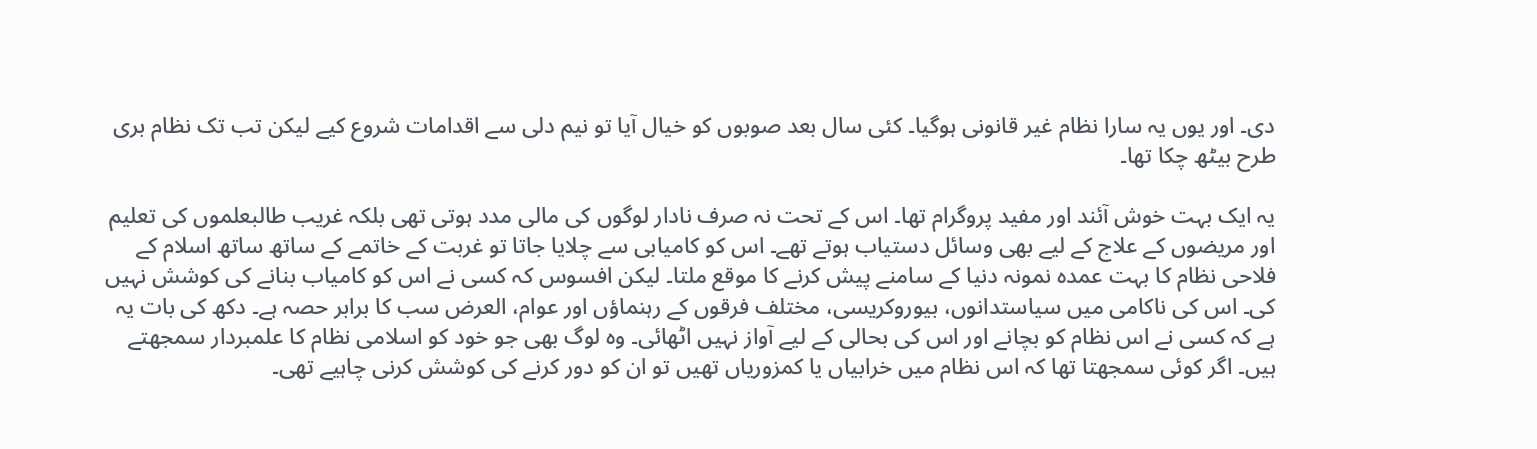دی۔ اور یوں یہ سارا نظام غیر قانونی ہوگیا۔ کئی سال بعد صوبوں کو خیال آیا تو نیم دلی سے اقدامات شروع کیے لیکن تب تک نظام بری طرح بیٹھ چکا تھا۔

یہ ایک بہت خوش آئند اور مفید پروگرام تھا۔ اس کے تحت نہ صرف نادار لوگوں کی مالی مدد ہوتی تھی بلکہ غریب طالبعلموں کی تعلیم اور مریضوں کے علاج کے لیے بھی وسائل دستیاب ہوتے تھے۔ اس کو کامیابی سے چلایا جاتا تو غربت کے خاتمے کے ساتھ ساتھ اسلام کے فلاحی نظام کا بہت عمدہ نمونہ دنیا کے سامنے پیش کرنے کا موقع ملتا۔ لیکن افسوس کہ کسی نے اس کو کامیاب بنانے کی کوشش نہیں کی۔ اس کی ناکامی میں سیاستدانوں، بیوروکریسی، مختلف فرقوں کے رہنماؤں اور عوام، العرض سب کا برابر حصہ ہے۔ دکھ کی بات یہ ہے کہ کسی نے اس نظام کو بچانے اور اس کی بحالی کے لیے آواز نہیں اٹھائی۔ وہ لوگ بھی جو خود کو اسلامی نظام کا علمبردار سمجھتے ہیں۔ اگر کوئی سمجھتا تھا کہ اس نظام میں خرابیاں یا کمزوریاں تھیں تو ان کو دور کرنے کی کوشش کرنی چاہیے تھی۔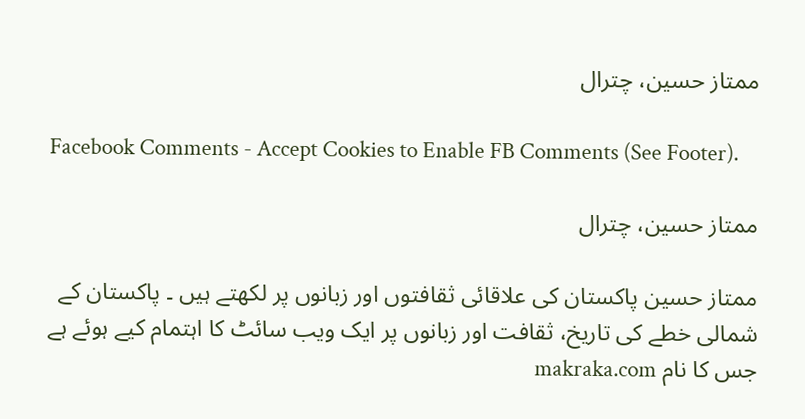ممتاز حسین، چترال

Facebook Comments - Accept Cookies to Enable FB Comments (See Footer).

ممتاز حسین، چترال

ممتاز حسین پاکستان کی علاقائی ثقافتوں اور زبانوں پر لکھتے ہیں ۔ پاکستان کے شمالی خطے کی تاریخ، ثقافت اور زبانوں پر ایک ویب سائٹ کا اہتمام کیے ہوئے ہے جس کا نام makraka.com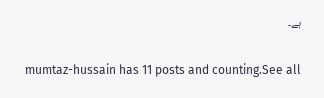ہے۔

mumtaz-hussain has 11 posts and counting.See all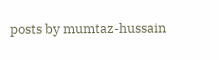posts by mumtaz-hussain